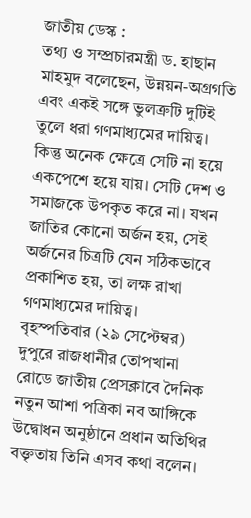জাতীয় ডেস্ক :
তথ্য ও সম্প্রচারমন্ত্রী ড. হাছান মাহমুদ বলেছেন, উন্নয়ন-অগ্রগতি এবং একই সঙ্গে ভুলত্রুটি দুটিই তুলে ধরা গণমাধ্যমের দায়িত্ব। কিন্তু অনেক ক্ষেত্রে সেটি না হয়ে একপেশে হয়ে যায়। সেটি দেশ ও সমাজকে উপকৃত করে না। যখন জাতির কোনো অর্জন হয়, সেই অর্জনের চিত্রটি যেন সঠিকভাবে প্রকাশিত হয়, তা লক্ষ রাখা গণমাধ্যমের দায়িত্ব।
বৃহস্পতিবার (২৯ সেপ্টেম্বর) দুপুরে রাজধানীর তোপখানা রোডে জাতীয় প্রেসক্লাবে দৈনিক নতুন আশা পত্রিকা নব আঙ্গিকে উদ্বোধন অনুষ্ঠানে প্রধান অতিথির বক্তৃতায় তিনি এসব কথা বলেন।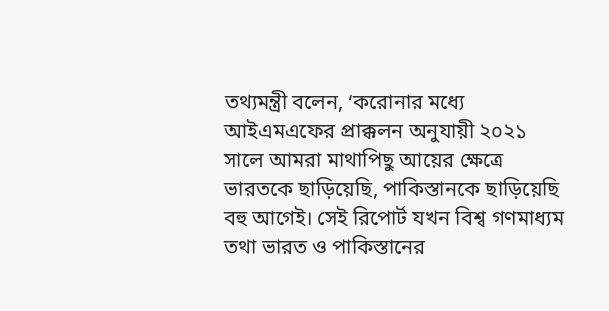তথ্যমন্ত্রী বলেন, ‘করোনার মধ্যে আইএমএফের প্রাক্কলন অনুযায়ী ২০২১ সালে আমরা মাথাপিছু আয়ের ক্ষেত্রে ভারতকে ছাড়িয়েছি, পাকিস্তানকে ছাড়িয়েছি বহু আগেই। সেই রিপোর্ট যখন বিশ্ব গণমাধ্যম তথা ভারত ও পাকিস্তানের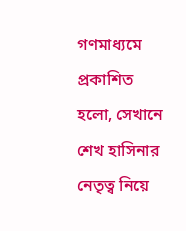গণমাধ্যমে প্রকাশিত হলো, সেখানে শেখ হাসিনার নেতৃত্ব নিয়ে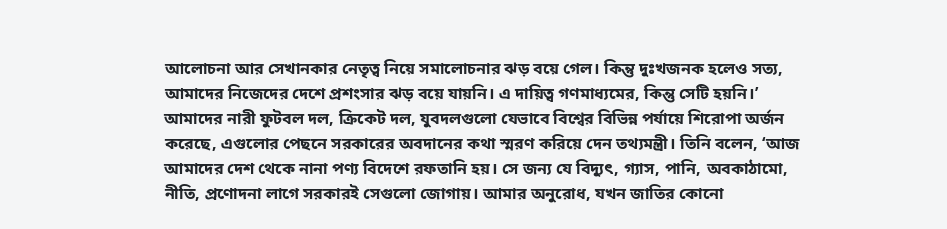আলোচনা আর সেখানকার নেতৃত্ব নিয়ে সমালোচনার ঝড় বয়ে গেল। কিন্তু দুঃখজনক হলেও সত্য, আমাদের নিজেদের দেশে প্রশংসার ঝড় বয়ে যায়নি। এ দায়িত্ব গণমাধ্যমের, কিন্তু সেটি হয়নি।’
আমাদের নারী ফুটবল দল, ক্রিকেট দল, যুবদলগুলো যেভাবে বিশ্বের বিভিন্ন পর্যায়ে শিরোপা অর্জন করেছে, এগুলোর পেছনে সরকারের অবদানের কথা স্মরণ করিয়ে দেন তথ্যমন্ত্রী। তিনি বলেন, ‘আজ আমাদের দেশ থেকে নানা পণ্য বিদেশে রফতানি হয়। সে জন্য যে বিদ্যুৎ, গ্যাস, পানি, অবকাঠামো, নীতি, প্রণোদনা লাগে সরকারই সেগুলো জোগায়। আমার অনুরোধ, যখন জাতির কোনো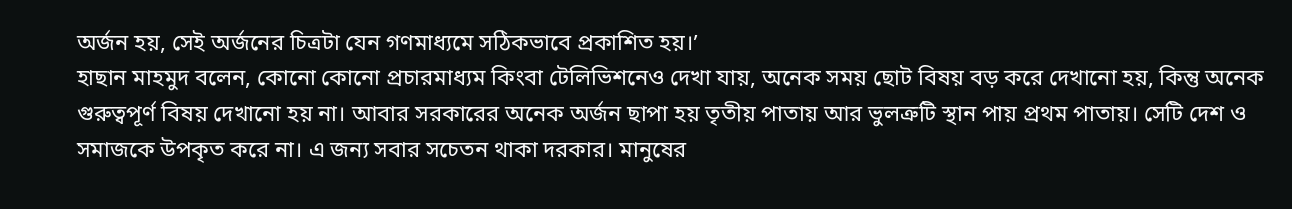অর্জন হয়, সেই অর্জনের চিত্রটা যেন গণমাধ্যমে সঠিকভাবে প্রকাশিত হয়।’
হাছান মাহমুদ বলেন, কোনো কোনো প্রচারমাধ্যম কিংবা টেলিভিশনেও দেখা যায়, অনেক সময় ছোট বিষয় বড় করে দেখানো হয়, কিন্তু অনেক গুরুত্বপূর্ণ বিষয় দেখানো হয় না। আবার সরকারের অনেক অর্জন ছাপা হয় তৃতীয় পাতায় আর ভুলত্রুটি স্থান পায় প্রথম পাতায়। সেটি দেশ ও সমাজকে উপকৃত করে না। এ জন্য সবার সচেতন থাকা দরকার। মানুষের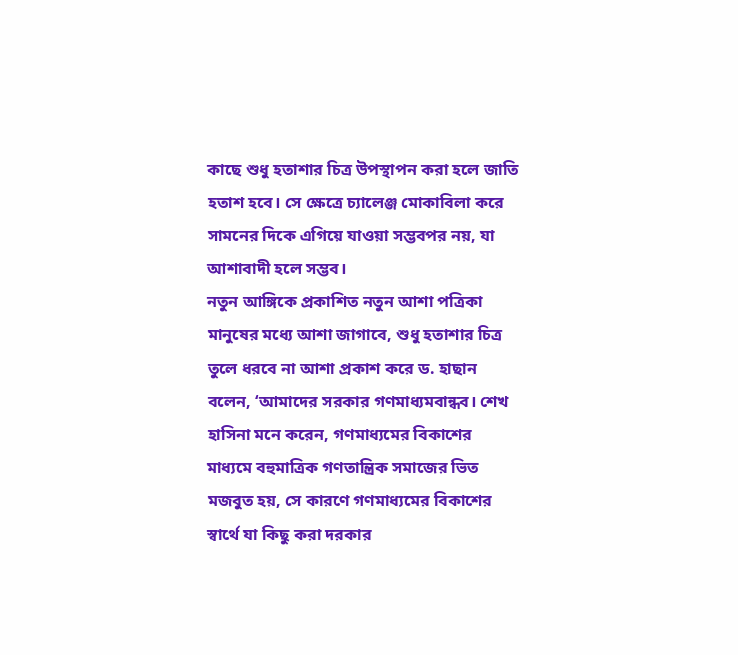কাছে শুধু হতাশার চিত্র উপস্থাপন করা হলে জাতি হতাশ হবে। সে ক্ষেত্রে চ্যালেঞ্জ মোকাবিলা করে সামনের দিকে এগিয়ে যাওয়া সম্ভবপর নয়, যা আশাবাদী হলে সম্ভব।
নতুন আঙ্গিকে প্রকাশিত নতুন আশা পত্রিকা মানুষের মধ্যে আশা জাগাবে, শুধু হতাশার চিত্র তুলে ধরবে না আশা প্রকাশ করে ড. হাছান বলেন, ‘আমাদের সরকার গণমাধ্যমবান্ধব। শেখ হাসিনা মনে করেন, গণমাধ্যমের বিকাশের মাধ্যমে বহুমাত্রিক গণতান্ত্রিক সমাজের ভিত মজবুত হয়, সে কারণে গণমাধ্যমের বিকাশের স্বার্থে যা কিছু করা দরকার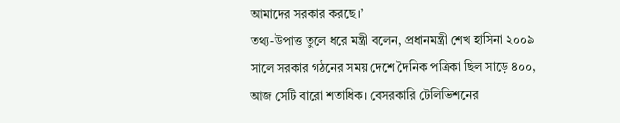আমাদের সরকার করছে।’
তথ্য-উপাত্ত তুলে ধরে মন্ত্রী বলেন, প্রধানমন্ত্রী শেখ হাসিনা ২০০৯ সালে সরকার গঠনের সময় দেশে দৈনিক পত্রিকা ছিল সাড়ে ৪০০, আজ সেটি বারো শতাধিক। বেসরকারি টেলিভিশনের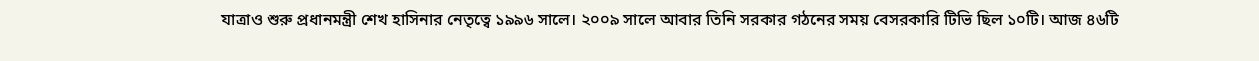যাত্রাও শুরু প্রধানমন্ত্রী শেখ হাসিনার নেতৃত্বে ১৯৯৬ সালে। ২০০৯ সালে আবার তিনি সরকার গঠনের সময় বেসরকারি টিভি ছিল ১০টি। আজ ৪৬টি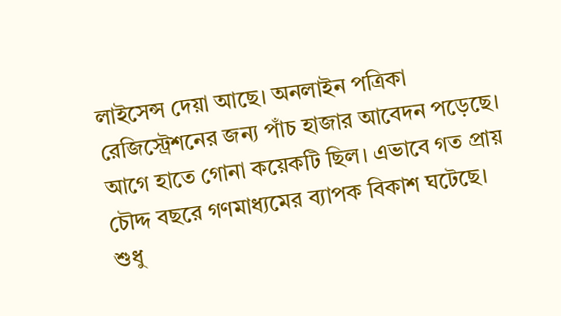লাইসেন্স দেয়া আছে। অনলাইন পত্রিকা রেজিস্ট্রেশনের জন্য পাঁচ হাজার আবেদন পড়েছে। আগে হাতে গোনা কয়েকটি ছিল। এভাবে গত প্রায় চৌদ্দ বছরে গণমাধ্যমের ব্যাপক বিকাশ ঘটেছে।
শুধু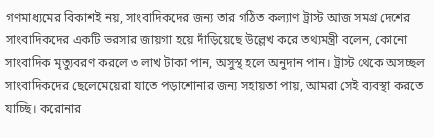গণমাধ্যমের বিকাশই নয়, সাংবাদিকদের জন্য তার গঠিত কল্যাণ ট্রাস্ট আজ সমগ্র দেশের সাংবাদিকদের একটি ভরসার জায়গা হয়ে দাঁড়িয়েছে উল্লেখ করে তথ্যমন্ত্রী বলেন, কোনো সাংবাদিক মৃত্যুবরণ করলে ৩ লাখ টাকা পান, অসুস্থ হলে অনুদান পান। ট্রাস্ট থেকে অসচ্ছল সাংবাদিকদের ছেলেমেয়েরা যাতে পড়াশোনার জন্য সহায়তা পায়, আমরা সেই ব্যবস্থা করতে যাচ্ছি। করোনার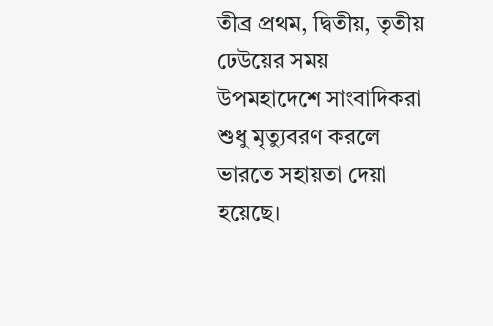তীব্র প্রথম, দ্বিতীয়, তৃতীয় ঢেউয়ের সময় উপমহাদেশে সাংবাদিকরা শুধু মৃত্যুবরণ করলে ভারতে সহায়তা দেয়া হয়েছে।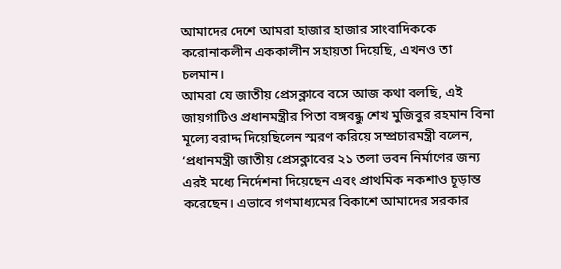আমাদের দেশে আমরা হাজার হাজার সাংবাদিককে করোনাকলীন এককালীন সহায়তা দিয়েছি, এখনও তা চলমান।
আমরা যে জাতীয় প্রেসক্লাবে বসে আজ কথা বলছি, এই জায়গাটিও প্রধানমন্ত্রীর পিতা বঙ্গবন্ধু শেখ মুজিবুর রহমান বিনা মূল্যে বরাদ্দ দিয়েছিলেন স্মরণ করিয়ে সম্প্রচারমন্ত্রী বলেন, ‘প্রধানমন্ত্রী জাতীয় প্রেসক্লাবের ২১ তলা ভবন নির্মাণের জন্য এরই মধ্যে নির্দেশনা দিয়েছেন এবং প্রাথমিক নকশাও চূড়ান্ত করেছেন। এভাবে গণমাধ্যমের বিকাশে আমাদের সরকার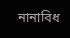নানাবিধ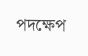পদক্ষেপ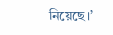নিয়েছে।’